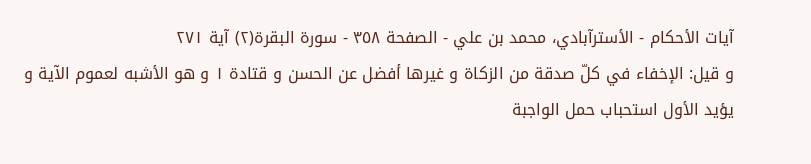آيات الأحكام - الأسترآبادي، محمد بن علي - الصفحة ٣٥٨ - سورة البقرة(٢) آية ٢٧١
و قيل: الإخفاء في كلّ صدقة من الزكاة و غيرها أفضل عن الحسن و قتادة ١ و هو الأشبه لعموم الآية و يؤيد الأول استحباب حمل الواجبة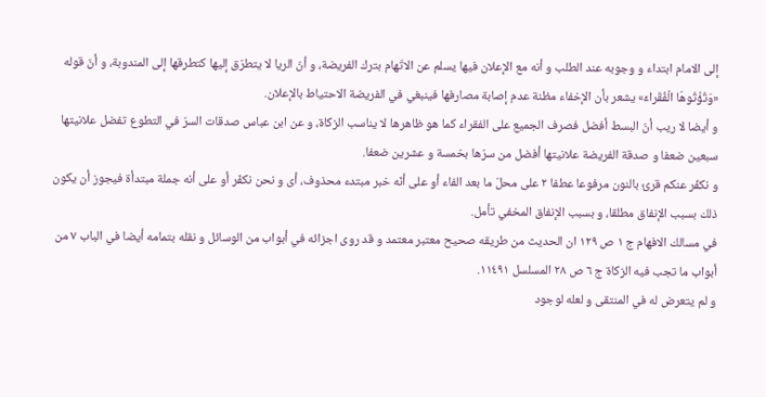إلى الامام ابتداء و وجوبه عند الطلب و أنه مع الإعلان فيها يسلم عن الاتّهام بترك الفريضة، و أنّ الريا لا يتطرّق إليها كتطرقها إلى المندوبة، و أنّ قوله «وَتُؤْتُوهَا الْفُقَراءَ» يشعر بأن الإخفاء مظنة عدم إصابة مصارفها فينبغي في الفريضة الاحتياط بالإعلان.
و أيضا لا ريب أنّ البسط أفضل فصرف الجميع على الفقراء كما هو ظاهرها لا يناسب الزكاة، و عن ابن عباس صدقات السرّ في التطوع تفضل علانيتها سبعين ضعفا و صدقة الفريضة علانيتها أفضل من سرّها بخمسة و عشرين ضعفا.
و نكفّر عنكم قرئ بالنون مرفوعا عطفا ٢ على محلّ ما بعد الفاء أو على أنّه خبر مبتدء محذوف، أى و نحن نكفّر أو على أنه جملة مبتدأة فيجوز أن يكون ذلك بسبب الإنفاق مطلقا، و بسبب الإنفاق المخفي تأمل.
في مسالك الافهام ج ١ ص ١٢٩ ان الحديث من طريقه صحيح معتبر معتمد و قد روى اجزائه في أبواب من الوسائل و نقله بتمامه أيضا في الباب ٧ من أبواب ما تجب فيه الزكاة ج ٦ ص ٢٨ المسلسل ١١٤٩١.
و لم يتعرض له في المنتقى و لعله لوجود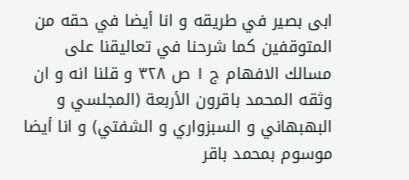ابى بصير في طريقه و انا أيضا في حقه من المتوقفين كما شرحنا في تعاليقنا على مسالك الافهام ج ١ ص ٣٢٨ و قلنا انه و ان وثقه المحمد باقرون الأربعة (المجلسي و البهبهاني و السبزواري و الشفتي) و انا أيضا موسوم بمحمد باقر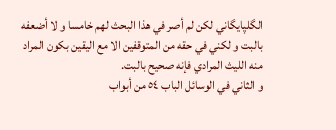الگلپايگاني لكن لم أصر في هذا البحث لهم خامسا و لا أضعفه بالبت و لكني في حقه من المتوقفين الا مع اليقين بكون المراد منه الليث المرادي فإنه صحيح بالبت.
و الثاني في الوسائل الباب ٥٤ من أبواب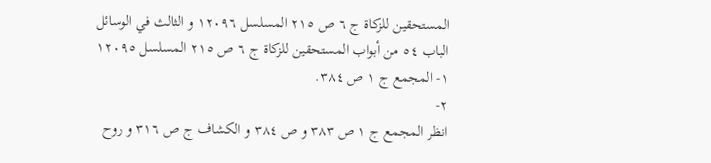المستحقين للزكاة ج ٦ ص ٢١٥ المسلسل ١٢٠٩٦ و الثالث في الوسائل الباب ٥٤ من أبواب المستحقين للزكاة ج ٦ ص ٢١٥ المسلسل ١٢٠٩٥
١- المجمع ج ١ ص ٣٨٤.
٢-
انظر المجمع ج ١ ص ٣٨٣ و ص ٣٨٤ و الكشاف ج ص ٣١٦ و روح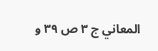المعاني ج ٣ ص ٣٩ و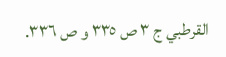القرطبي ج ٣ ص ٣٣٥ و ص ٣٣٦.